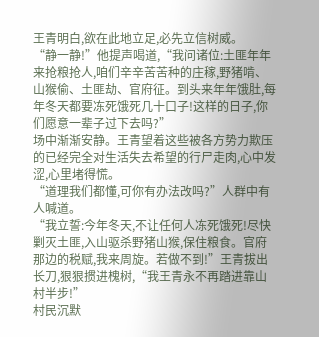王青明白,欲在此地立足,必先立信树威。
“静一静!”他提声喝道,“我问诸位:土匪年年来抢粮抢人,咱们辛辛苦苦种的庄稼,野猪啃、山猴偷、土匪劫、官府征。到头来年年饿肚,每年冬天都要冻死饿死几十口子!这样的日子,你们愿意一辈子过下去吗?”
场中渐渐安静。王青望着这些被各方势力欺压的已经完全对生活失去希望的行尸走肉,心中发涩,心里堵得慌。
“道理我们都懂,可你有办法改吗?”人群中有人喊道。
“我立誓:今年冬天,不让任何人冻死饿死!尽快剿灭土匪,入山驱杀野猪山猴,保住粮食。官府那边的税赋,我来周旋。若做不到!”王青拔出长刀,狠狠掼进槐树,“我王青永不再踏进靠山村半步!”
村民沉默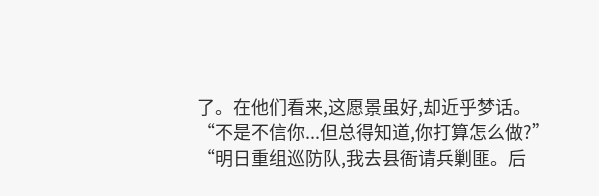了。在他们看来,这愿景虽好,却近乎梦话。
“不是不信你...但总得知道,你打算怎么做?”
“明日重组巡防队,我去县衙请兵剿匪。后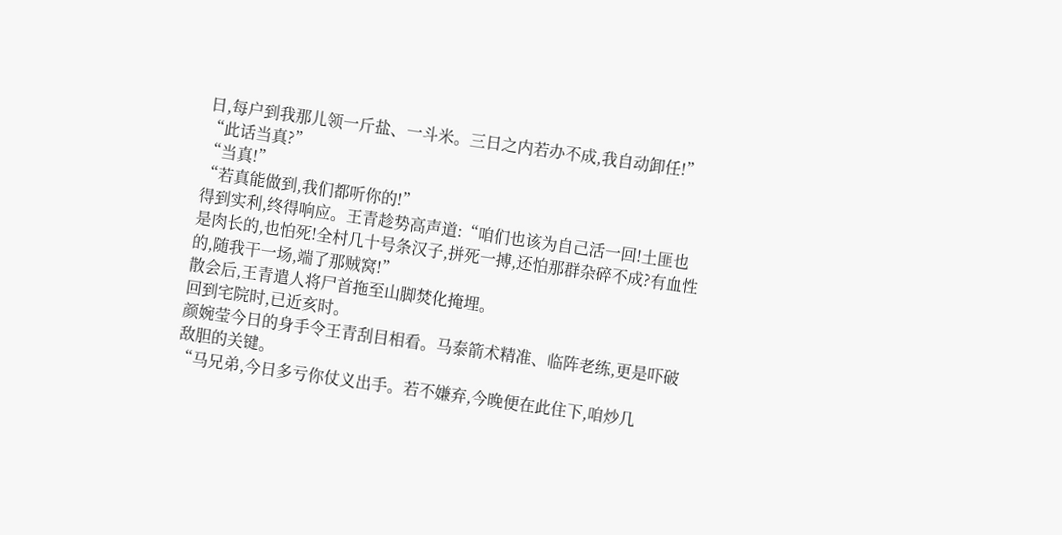日,每户到我那儿领一斤盐、一斗米。三日之内若办不成,我自动卸任!”
“此话当真?”
“当真!”
“若真能做到,我们都听你的!”
得到实利,终得响应。王青趁势高声道:“咱们也该为自己活一回!土匪也是肉长的,也怕死!全村几十号条汉子,拼死一搏,还怕那群杂碎不成?有血性的,随我干一场,端了那贼窝!”
散会后,王青遣人将尸首拖至山脚焚化掩埋。
回到宅院时,已近亥时。
颜婉莹今日的身手令王青刮目相看。马泰箭术精准、临阵老练,更是吓破敌胆的关键。
“马兄弟,今日多亏你仗义出手。若不嫌弃,今晚便在此住下,咱炒几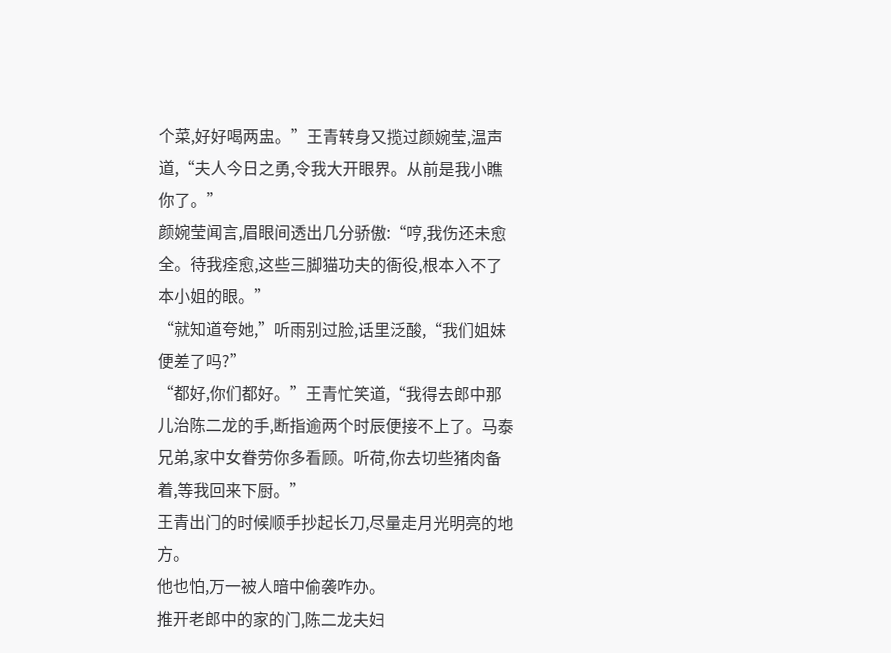个菜,好好喝两盅。”王青转身又揽过颜婉莹,温声道,“夫人今日之勇,令我大开眼界。从前是我小瞧你了。”
颜婉莹闻言,眉眼间透出几分骄傲:“哼,我伤还未愈全。待我痊愈,这些三脚猫功夫的衙役,根本入不了本小姐的眼。”
“就知道夸她,”听雨别过脸,话里泛酸,“我们姐妹便差了吗?”
“都好,你们都好。”王青忙笑道,“我得去郎中那儿治陈二龙的手,断指逾两个时辰便接不上了。马泰兄弟,家中女眷劳你多看顾。听荷,你去切些猪肉备着,等我回来下厨。”
王青出门的时候顺手抄起长刀,尽量走月光明亮的地方。
他也怕,万一被人暗中偷袭咋办。
推开老郎中的家的门,陈二龙夫妇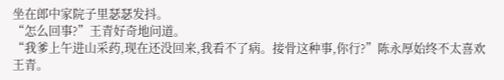坐在郎中家院子里瑟瑟发抖。
“怎么回事?”王青好奇地问道。
“我爹上午进山采药,现在还没回来,我看不了病。接骨这种事,你行?”陈永厚始终不太喜欢王青。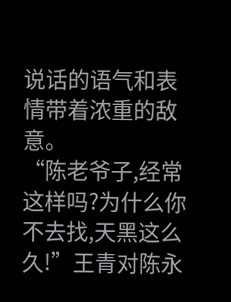说话的语气和表情带着浓重的敌意。
“陈老爷子,经常这样吗?为什么你不去找,天黑这么久!”王青对陈永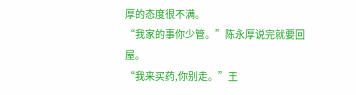厚的态度很不满。
“我家的事你少管。”陈永厚说完就要回屋。
“我来买药,你别走。”王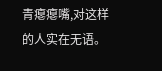青瘪瘪嘴,对这样的人实在无语。